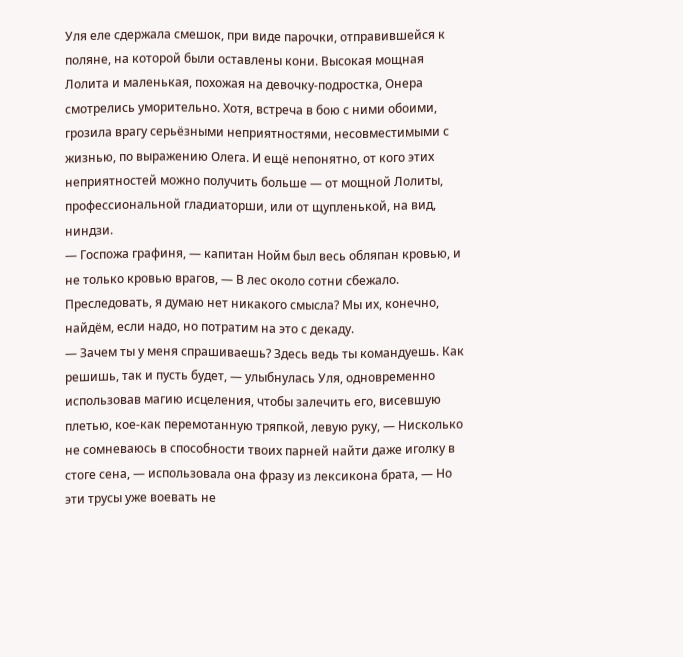Уля еле сдержала смешок, при виде парочки, отправившейся к поляне, на которой были оставлены кони. Высокая мощная Лолита и маленькая, похожая на девочку-подростка, Онера смотрелись уморительно. Хотя, встреча в бою с ними обоими, грозила врагу серьёзными неприятностями, несовместимыми с жизнью, по выражению Олега. И ещё непонятно, от кого этих неприятностей можно получить больше — от мощной Лолиты, профессиональной гладиаторши, или от щупленькой, на вид, ниндзи.
— Госпожа графиня, — капитан Нойм был весь обляпан кровью, и не только кровью врагов, — В лес около сотни сбежало. Преследовать, я думаю нет никакого смысла? Мы их, конечно, найдём, если надо, но потратим на это с декаду.
— Зачем ты у меня спрашиваешь? Здесь ведь ты командуешь. Как решишь, так и пусть будет, — улыбнулась Уля, одновременно использовав магию исцеления, чтобы залечить его, висевшую плетью, кое-как перемотанную тряпкой, левую руку, — Нисколько не сомневаюсь в способности твоих парней найти даже иголку в стоге сена, — использовала она фразу из лексикона брата, — Но эти трусы уже воевать не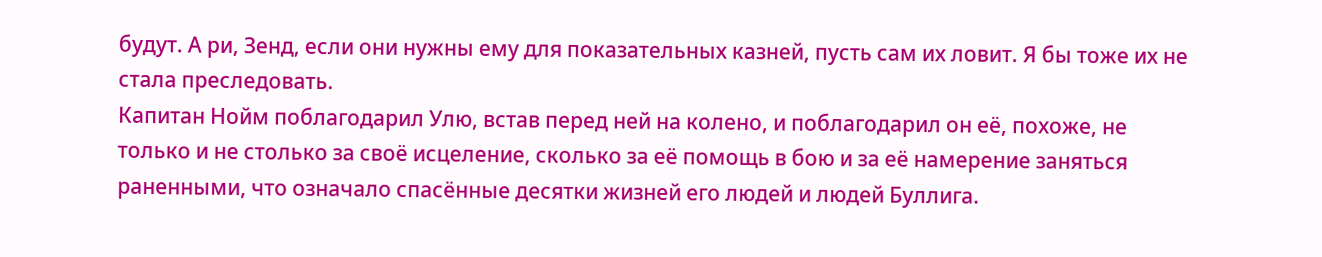будут. А ри, Зенд, если они нужны ему для показательных казней, пусть сам их ловит. Я бы тоже их не стала преследовать.
Капитан Нойм поблагодарил Улю, встав перед ней на колено, и поблагодарил он её, похоже, не только и не столько за своё исцеление, сколько за её помощь в бою и за её намерение заняться раненными, что означало спасённые десятки жизней его людей и людей Буллига.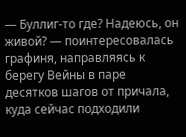— Буллиг-то где? Надеюсь, он живой? — поинтересовалась графиня, направляясь к берегу Вейны в паре десятков шагов от причала, куда сейчас подходили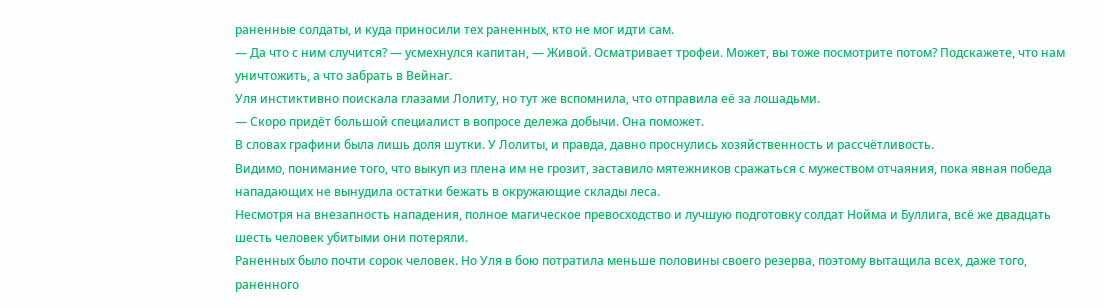раненные солдаты, и куда приносили тех раненных, кто не мог идти сам.
— Да что с ним случится? — усмехнулся капитан, — Живой. Осматривает трофеи. Может, вы тоже посмотрите потом? Подскажете, что нам уничтожить, а что забрать в Вейнаг.
Уля инстиктивно поискала глазами Лолиту, но тут же вспомнила, что отправила её за лошадьми.
— Скоро придёт большой специалист в вопросе дележа добычи. Она поможет.
В словах графини была лишь доля шутки. У Лолиты, и правда, давно проснулись хозяйственность и рассчётливость.
Видимо, понимание того, что выкуп из плена им не грозит, заставило мятежников сражаться с мужеством отчаяния, пока явная победа нападающих не вынудила остатки бежать в окружающие склады леса.
Несмотря на внезапность нападения, полное магическое превосходство и лучшую подготовку солдат Нойма и Буллига, всё же двадцать шесть человек убитыми они потеряли.
Раненных было почти сорок человек. Но Уля в бою потратила меньше половины своего резерва, поэтому вытащила всех, даже того, раненного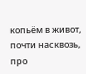копьём в живот, почти насквозь, про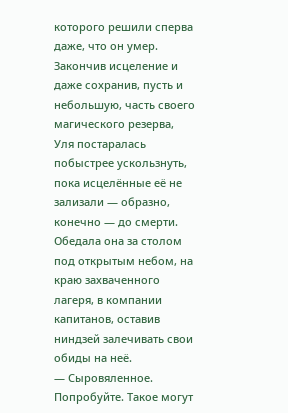которого решили сперва даже, что он умер.
Закончив исцеление и даже сохранив, пусть и небольшую, часть своего магического резерва, Уля постаралась побыстрее ускользнуть, пока исцелённые её не зализали — образно, конечно — до смерти.
Обедала она за столом под открытым небом, на краю захваченного лагеря, в компании капитанов, оставив ниндзей залечивать свои обиды на неё.
— Сыровяленное. Попробуйте. Такое могут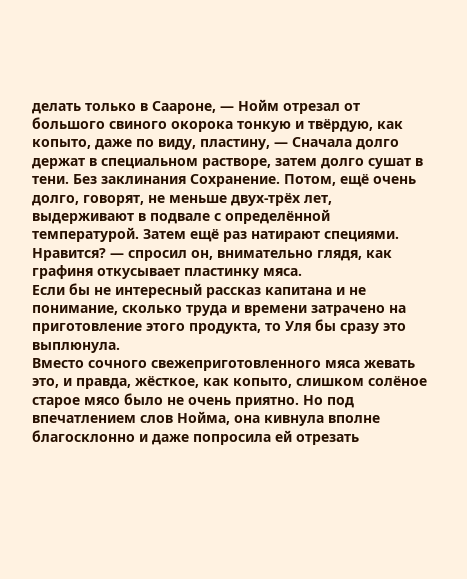делать только в Саароне, — Нойм отрезал от большого свиного окорока тонкую и твёрдую, как копыто, даже по виду, пластину, — Сначала долго держат в специальном растворе, затем долго сушат в тени. Без заклинания Сохранение. Потом, ещё очень долго, говорят, не меньше двух-трёх лет, выдерживают в подвале с определённой температурой. Затем ещё раз натирают специями. Нравится? — спросил он, внимательно глядя, как графиня откусывает пластинку мяса.
Если бы не интересный рассказ капитана и не понимание, сколько труда и времени затрачено на приготовление этого продукта, то Уля бы сразу это выплюнула.
Вместо сочного свежеприготовленного мяса жевать это, и правда, жёсткое, как копыто, слишком солёное старое мясо было не очень приятно. Но под впечатлением слов Нойма, она кивнула вполне благосклонно и даже попросила ей отрезать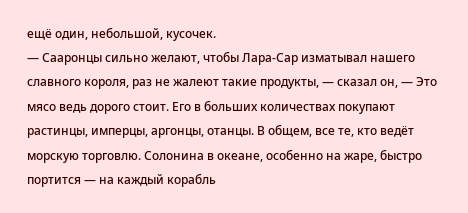ещё один, небольшой, кусочек.
— Сааронцы сильно желают, чтобы Лара-Сар изматывал нашего славного короля, раз не жалеют такие продукты, — сказал он, — Это мясо ведь дорого стоит. Его в больших количествах покупают растинцы, имперцы, аргонцы, отанцы. В общем, все те, кто ведёт морскую торговлю. Солонина в океане, особенно на жаре, быстро портится — на каждый корабль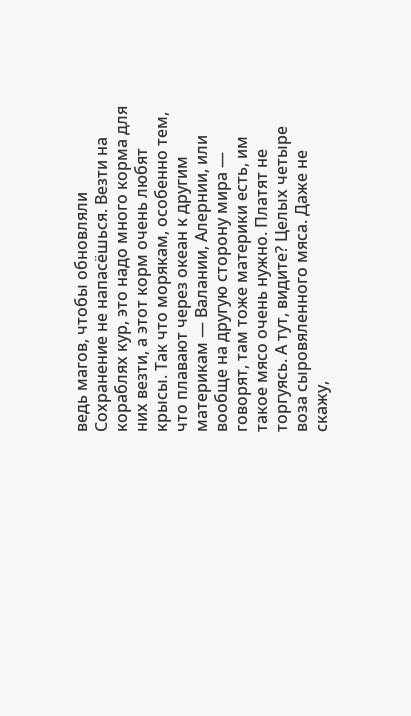ведь магов, чтобы обновляли Сохранение не напасёшься. Везти на кораблях кур, это надо много корма для них везти, а этот корм очень любят крысы. Так что морякам, особенно тем, что плавают через океан к другим материкам — Валании, Алернии, или вообще на другую сторону мира — говорят, там тоже материки есть, им такое мясо очень нужно. Платят не торгуясь. А тут, видите? Целых четыре воза сыровяленного мяса. Даже не скажу,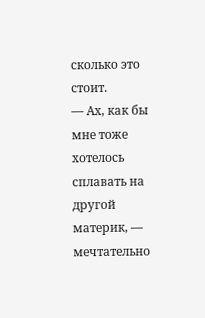сколько это стоит.
— Ах, как бы мне тоже хотелось сплавать на другой материк, — мечтательно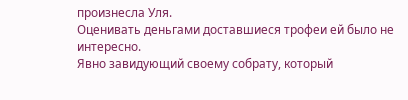произнесла Уля.
Оценивать деньгами доставшиеся трофеи ей было не интересно.
Явно завидующий своему собрату, который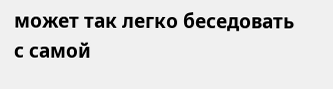может так легко беседовать с самой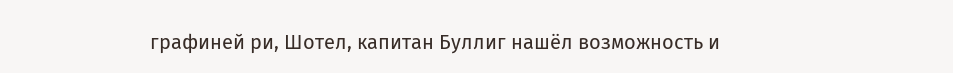графиней ри, Шотел, капитан Буллиг нашёл возможность и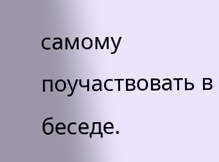самому поучаствовать в беседе.